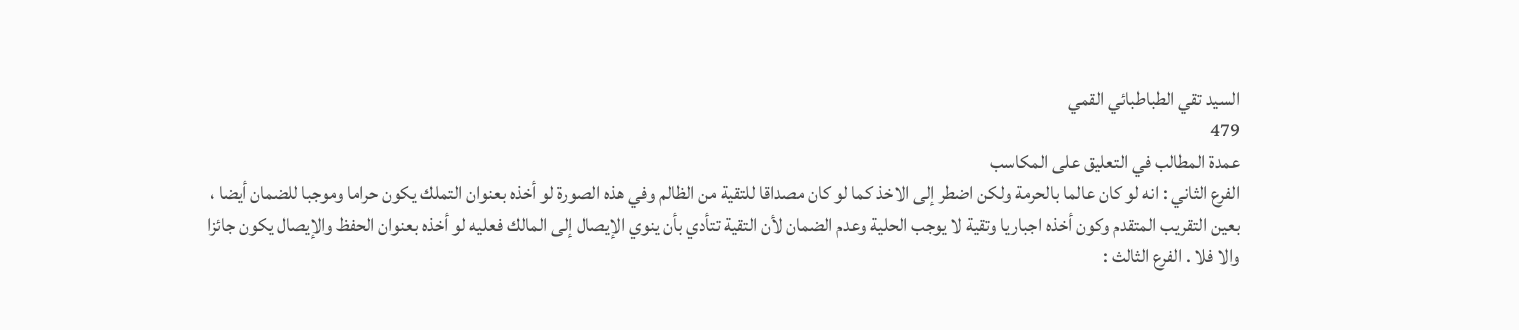السيد تقي الطباطبائي القمي
479
عمدة المطالب في التعليق على المكاسب
الفرع الثاني : انه لو كان عالما بالحرمة ولكن اضطر إلى الاخذ كما لو كان مصداقا للتقية من الظالم وفي هذه الصورة لو أخذه بعنوان التملك يكون حراما وموجبا للضمان أيضا ، بعين التقريب المتقدم وكون أخذه اجباريا وتقية لا يوجب الحلية وعدم الضمان لأن التقية تتأدي بأن ينوي الإيصال إلى المالك فعليه لو أخذه بعنوان الحفظ والإيصال يكون جائزا والا فلا . الفرع الثالث :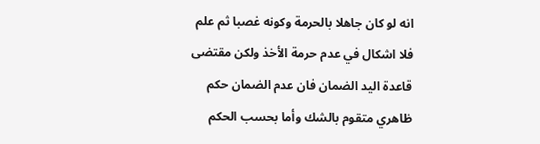انه لو كان جاهلا بالحرمة وكونه غصبا ثم علم فلا اشكال في عدم حرمة الأخذ ولكن مقتضى قاعدة اليد الضمان فان عدم الضمان حكم ظاهري متقوم بالشك وأما بحسب الحكم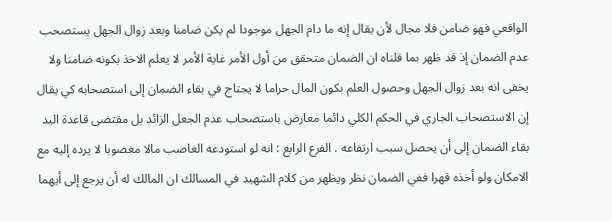الواقعي فهو ضامن فلا مجال لأن يقال إنه ما دام الجهل موجودا لم يكن ضامنا وبعد زوال الجهل يستصحب عدم الضمان إذ قد ظهر بما قلناه ان الضمان متحقق من أول الأمر غاية الأمر لا يعلم الاخذ بكونه ضامنا ولا يخفى انه بعد زوال الجهل وحصول العلم بكون المال حراما لا يحتاج في بقاء الضمان إلى استصحابه كي يقال إن الاستصحاب الجاري في الحكم الكلي دائما معارض باستصحاب عدم الجعل الزائد بل مقتضى قاعدة اليد بقاء الضمان إلى أن يحصل سبب ارتفاعه . الفرع الرابع : انه لو استودعه الغاصب مالا مغصوبا لا يرده إليه مع الامكان ولو أخذه قهرا ففي الضمان نظر ويظهر من كلام الشهيد في المسالك ان المالك له أن يرجع إلى أيهما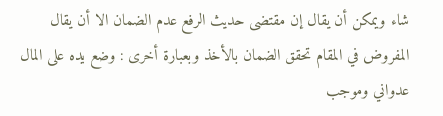شاء ويمكن أن يقال إن مقتضى حديث الرفع عدم الضمان الا أن يقال المفروض في المقام تحقق الضمان بالأخذ وبعبارة أخرى : وضع يده على المال عدواني وموجب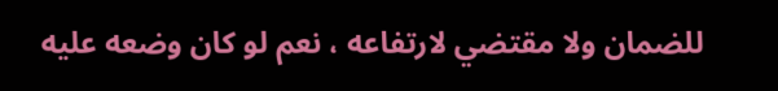للضمان ولا مقتضي لارتفاعه ، نعم لو كان وضعه عليه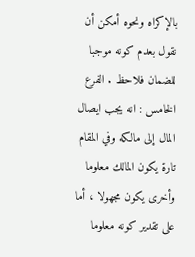بالإكراه ونحوه أمكن أن نقول بعدم كونه موجبا للضمان فلاحظ . الفرع الخامس : انه يجب ايصال المال إلى مالكه وفي المقام تارة يكون المالك معلوما وأخرى يكون مجهولا ، أما على تقدير كونه معلوما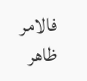فالامر ظاهر